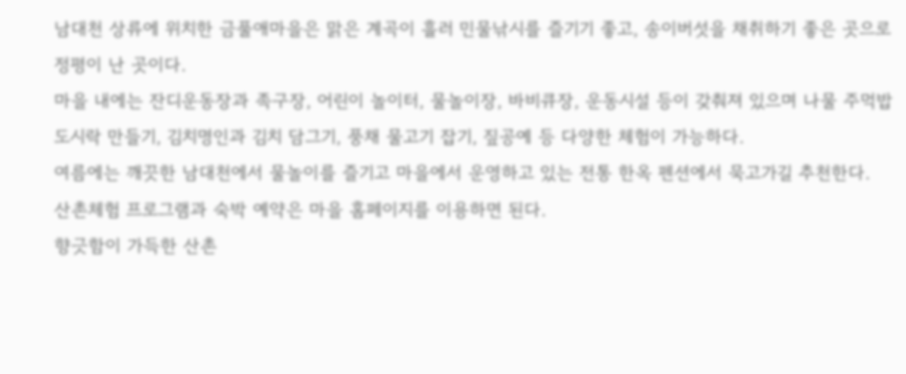남대천 상류에 위치한 금풀애마을은 맑은 계곡이 흘러 민물낚시를 즐기기 좋고, 송이버섯을 채취하기 좋은 곳으로 정평이 난 곳이다.
마을 내에는 잔디운동장과 족구장, 어린이 놀이터, 물놀이장, 바비큐장, 운동시설 등이 갖춰져 있으며 나물 주먹밥 도시락 만들기, 김치명인과 김치 담그기, 풍채 물고기 잡기, 짚공예 등 다양한 체험이 가능하다.
여름에는 깨끗한 남대천에서 물놀이를 즐기고 마을에서 운영하고 있는 전통 한옥 펜션에서 묵고가길 추천한다.
산촌체험 프로그램과 숙박 예약은 마을 홈페이지를 이용하면 된다.
향긋함이 가득한 산촌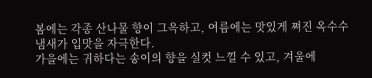봄에는 각종 산나물 향이 그윽하고, 여름에는 맛있게 쪄진 옥수수 냄새가 입맛을 자극한다.
가을에는 귀하다는 송이의 향을 실컷 느낄 수 있고, 겨울에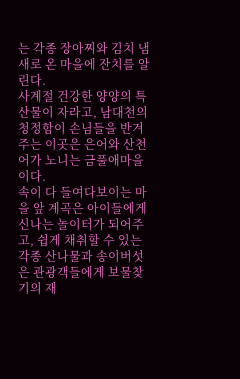는 각종 장아찌와 김치 냄새로 온 마을에 잔치를 알린다.
사계절 건강한 양양의 특산물이 자라고, 남대천의 청정함이 손님들을 반겨주는 이곳은 은어와 산천어가 노니는 금풀애마을이다.
속이 다 들여다보이는 마을 앞 계곡은 아이들에게 신나는 놀이터가 되어주고, 쉽게 채취할 수 있는 각종 산나물과 송이버섯은 관광객들에게 보물찾기의 재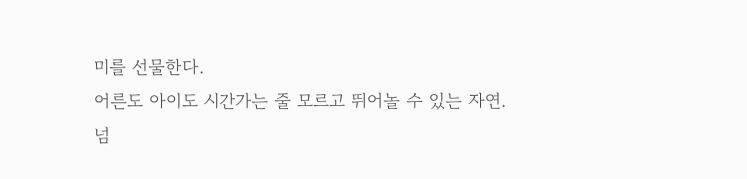미를 선물한다.
어른도 아이도 시간가는 줄 모르고 뛰어놀 수 있는 자연.
넘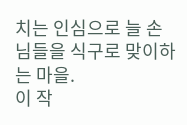치는 인심으로 늘 손님들을 식구로 맞이하는 마을.
이 작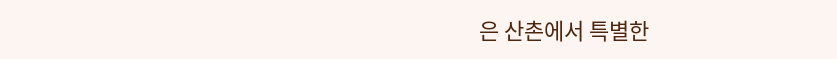은 산촌에서 특별한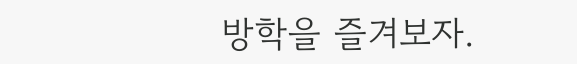방학을 즐겨보자.